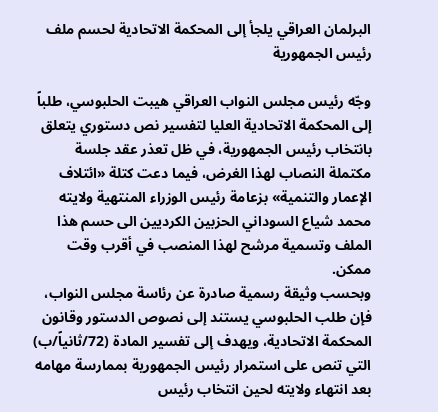البرلمان العراقي يلجأ إلى المحكمة الاتحادية لحسم ملف رئيس الجمهورية

وجّه رئيس مجلس النواب العراقي هيبت الحلبوسي، طلباً إلى المحكمة الاتحادية العليا لتفسير نص دستوري يتعلق بانتخاب رئيس الجمهورية، في ظل تعذر عقد جلسة مكتملة النصاب لهذا الغرض، فيما دعت كتلة «ائتلاف الإعمار والتنمية» بزعامة رئيس الوزراء المنتهية ولايته محمد شياع السوداني الحزبين الكرديين الى حسم هذا الملف وتسمية مرشح لهذا المنصب في أقرب وقت ممكن.
وبحسب وثيقة رسمية صادرة عن رئاسة مجلس النواب، فإن طلب الحلبوسي يستند إلى نصوص الدستور وقانون المحكمة الاتحادية، ويهدف إلى تفسير المادة (72/ثانياً/ب) التي تنص على استمرار رئيس الجمهورية بممارسة مهامه بعد انتهاء ولايته لحين انتخاب رئيس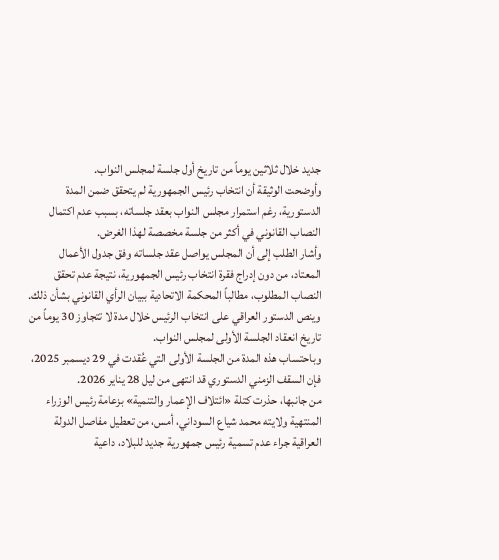جديد خلال ثلاثين يوماً من تاريخ أول جلسة لمجلس النواب.
وأوضحت الوثيقة أن انتخاب رئيس الجمهورية لم يتحقق ضمن المدة الدستورية، رغم استمرار مجلس النواب بعقد جلساته، بسبب عدم اكتمال النصاب القانوني في أكثر من جلسة مخصصة لهذا الغرض.
وأشار الطلب إلى أن المجلس يواصل عقد جلساته وفق جدول الأعمال المعتاد، من دون إدراج فقرة انتخاب رئيس الجمهورية، نتيجة عدم تحقق النصاب المطلوب، مطالباً المحكمة الاتحادية ببيان الرأي القانوني بشأن ذلك.
وينص الدستور العراقي على انتخاب الرئيس خلال مدة لا تتجاوز 30 يوماً من تاريخ انعقاد الجلسة الأولى لمجلس النواب.
وباحتساب هذه المدة من الجلسة الأولى التي عُقدت في 29 ديسمبر 2025، فإن السقف الزمني الدستوري قد انتهى من ليل 28 يناير 2026.
من جانبها، حذرت كتلة «ائتلاف الإعمار والتنمية» بزعامة رئيس الوزراء المنتهية ولايته محمد شياع السوداني، أمس، من تعطيل مفاصل الدولة العراقية جراء عدم تسمية رئيس جمهورية جديد للبلاد، داعية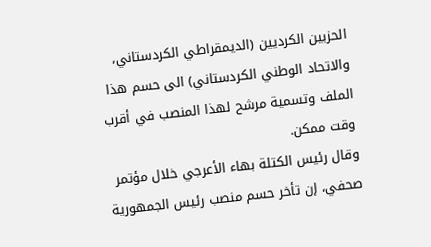الحزبين الكرديين (الديمقراطي الكردستاني، والاتحاد الوطني الكردستاني) الى حسم هذا الملف وتسمية مرشح لهذا المنصب في أقرب وقت ممكن.
وقال رئيس الكتلة بهاء الأعرجي خلال مؤتمر صحفي، إن تأخر حسم منصب رئيس الجمهورية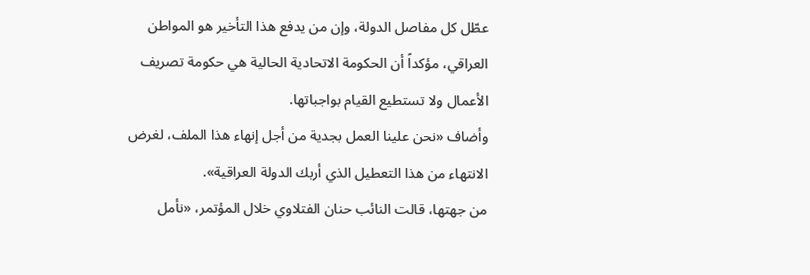عطّل كل مفاصل الدولة، وإن من يدفع هذا التأخير هو المواطن العراقي، مؤكداً أن الحكومة الاتحادية الحالية هي حكومة تصريف الأعمال ولا تستطيع القيام بواجباتها.
وأضاف «نحن علينا العمل بجدية من أجل إنهاء هذا الملف، لغرض الانتهاء من هذا التعطيل الذي أربك الدولة العراقية».
من جهتها، قالت النائب حنان الفتلاوي خلال المؤتمر، «نأمل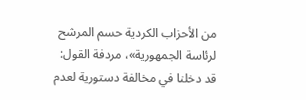من الأحزاب الكردية حسم المرشح لرئاسة الجمهورية»، مردفة القول: قد دخلنا في مخالفة دستورية لعدم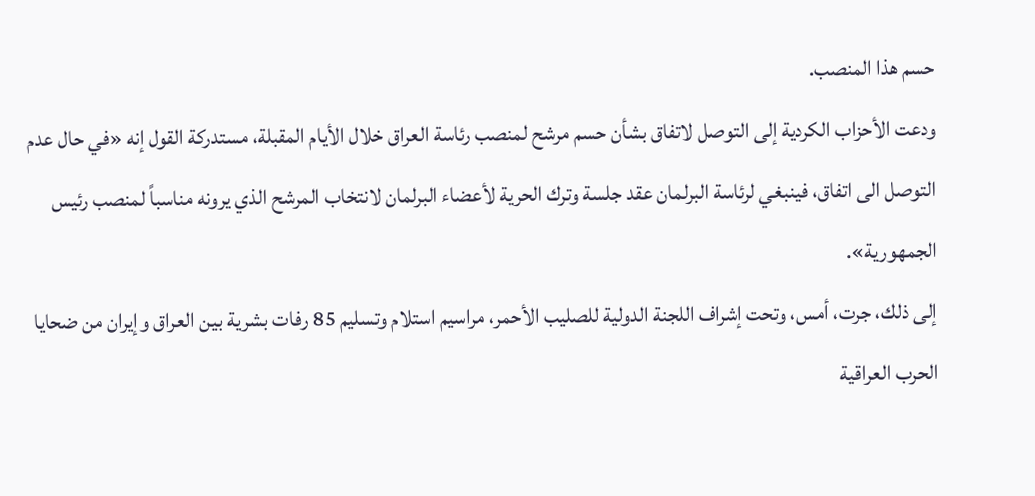حسم هذا المنصب.
ودعت الأحزاب الكردية إلى التوصل لاتفاق بشأن حسم مرشح لمنصب رئاسة العراق خلال الأيام المقبلة، مستدركة القول إنه «في حال عدم التوصل الى اتفاق، فينبغي لرئاسة البرلمان عقد جلسة وترك الحرية لأعضاء البرلمان لانتخاب المرشح الذي يرونه مناسباً لمنصب رئيس الجمهورية».
إلى ذلك، جرت، أمس، وتحت إشراف اللجنة الدولية للصليب الأحمر، مراسيم استلام وتسليم 85 رفات بشرية بين العراق وإيران من ضحايا الحرب العراقية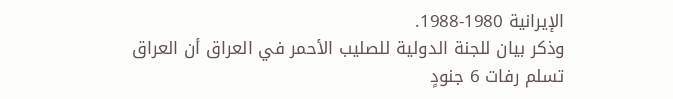الإيرانية 1980-1988.
وذكر بيان للجنة الدولية للصليب الأحمر في العراق أن العراق تسلم رفات 6 جنودٍ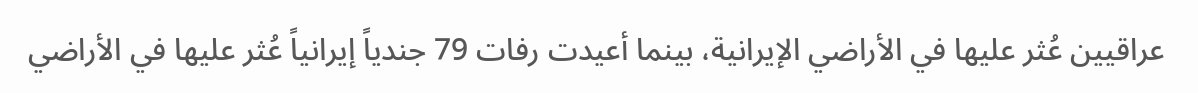عراقيين عُثر عليها في الأراضي الإيرانية، بينما أعيدت رفات 79 جندياً إيرانياً عُثر عليها في الأراضي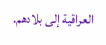العراقية إلى بلادهم.